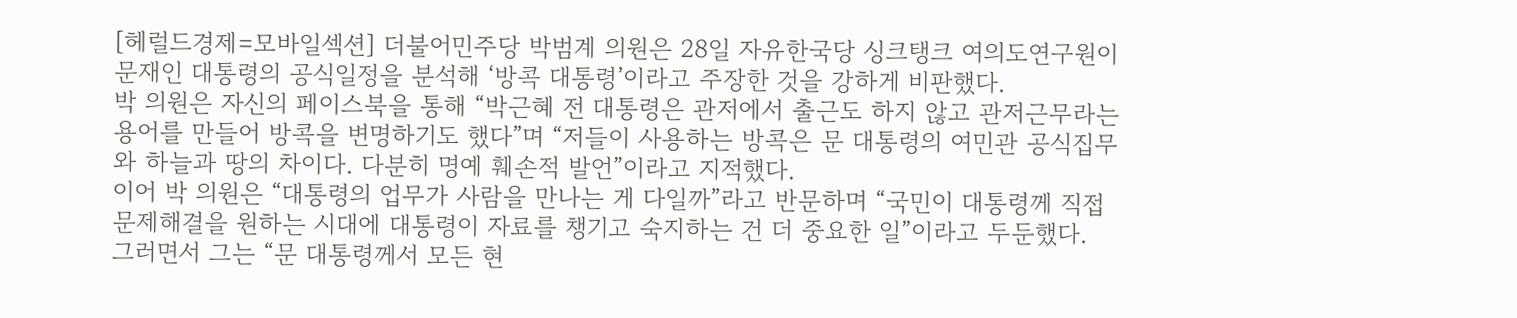[헤럴드경제=모바일섹션] 더불어민주당 박범계 의원은 28일 자유한국당 싱크탱크 여의도연구원이 문재인 대통령의 공식일정을 분석해 ‘방콕 대통령’이라고 주장한 것을 강하게 비판했다.
박 의원은 자신의 페이스북을 통해 “박근혜 전 대통령은 관저에서 출근도 하지 않고 관저근무라는 용어를 만들어 방콕을 변명하기도 했다”며 “저들이 사용하는 방콕은 문 대통령의 여민관 공식집무와 하늘과 땅의 차이다. 다분히 명예 훼손적 발언”이라고 지적했다.
이어 박 의원은 “대통령의 업무가 사람을 만나는 게 다일까”라고 반문하며 “국민이 대통령께 직접 문제해결을 원하는 시대에 대통령이 자료를 챙기고 숙지하는 건 더 중요한 일”이라고 두둔했다.
그러면서 그는 “문 대통령께서 모든 현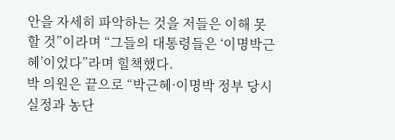안을 자세히 파악하는 것을 저들은 이해 못 할 것”이라며 “그들의 대통령들은 ‘이명박근혜’이었다”라며 힐책했다.
박 의원은 끝으로 “박근혜·이명박 정부 당시 실정과 농단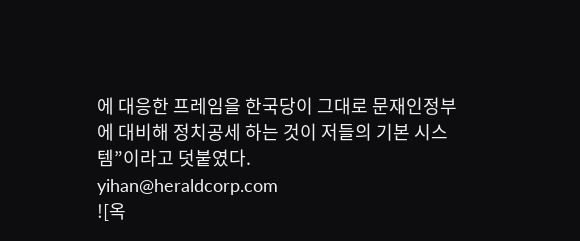에 대응한 프레임을 한국당이 그대로 문재인정부에 대비해 정치공세 하는 것이 저들의 기본 시스템”이라고 덧붙였다.
yihan@heraldcorp.com
![옥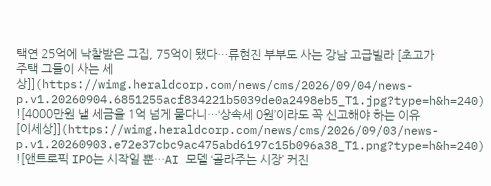택연 25억에 낙찰받은 그집, 75억이 됐다…류현진 부부도 사는 강남 고급빌라 [초고가 주택 그들이 사는 세상]](https://wimg.heraldcorp.com/news/cms/2026/09/04/news-p.v1.20260904.6851255acf834221b5039de0a2498eb5_T1.jpg?type=h&h=240)
![4000만원 낼 세금을 1억 넘게 물다니…‘상속세 0원’이라도 꼭 신고해야 하는 이유 [이세상]](https://wimg.heraldcorp.com/news/cms/2026/09/03/news-p.v1.20260903.e72e37cbc9ac475abd6197c15b096a38_T1.png?type=h&h=240)
![앤트로픽 IPO는 시작일 뿐…AI 모델 ‘골라주는 시장’ 커진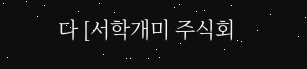다 [서학개미 주식회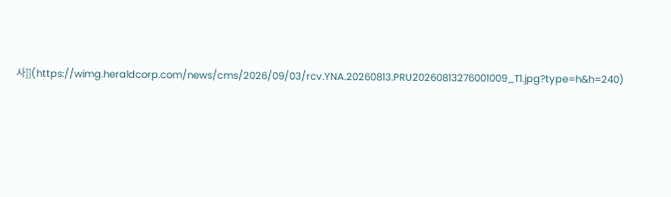사]](https://wimg.heraldcorp.com/news/cms/2026/09/03/rcv.YNA.20260813.PRU20260813276001009_T1.jpg?type=h&h=240)